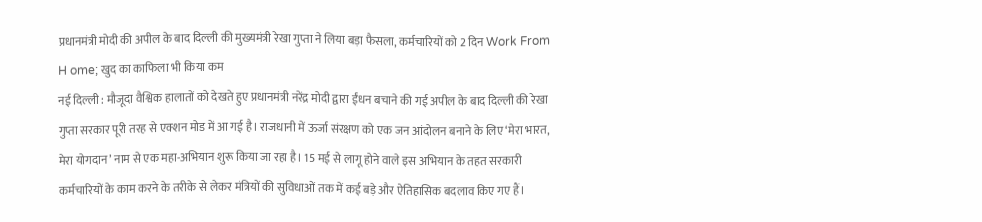प्रधानमंत्री मोदी की अपील के बाद दिल्ली की मुख्यमंत्री रेखा गुप्ता ने लिया बड़ा फैसला, कर्मचारियों को 2 दिन Work From H ome; खुद का काफिला भी किया कम
नई दिल्ली : मौजूदा वैश्विक हालातों को देखते हुए प्रधानमंत्री नरेंद्र मोदी द्वारा ईंधन बचाने की गई अपील के बाद दिल्ली की रेखा गुप्ता सरकार पूरी तरह से एक्शन मोड में आ गई है। राजधानी में ऊर्जा संरक्षण को एक जन आंदोलन बनाने के लिए ‘मेरा भारत, मेरा योगदान’ नाम से एक महा-अभियान शुरू किया जा रहा है। 15 मई से लागू होने वाले इस अभियान के तहत सरकारी कर्मचारियों के काम करने के तरीके से लेकर मंत्रियों की सुविधाओं तक में कई बड़े और ऐतिहासिक बदलाव किए गए हैं।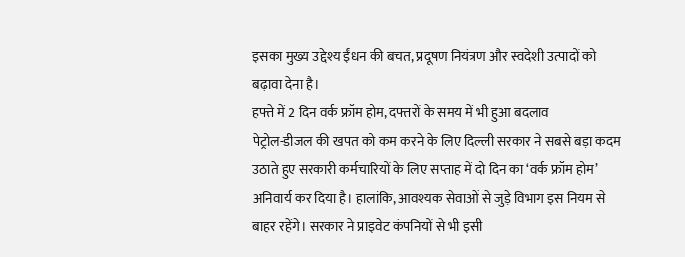इसका मुख्य उद्देश्य ईंधन की बचत, प्रदूषण नियंत्रण और स्वदेशी उत्पादों को बढ़ावा देना है।
हफ्ते में 2 दिन वर्क फ्रॉम होम, दफ्तरों के समय में भी हुआ बदलाव
पेट्रोल-डीजल की खपत को कम करने के लिए दिल्ली सरकार ने सबसे बड़ा कदम उठाते हुए सरकारी कर्मचारियों के लिए सप्ताह में दो दिन का ‘वर्क फ्रॉम होम’ अनिवार्य कर दिया है। हालांकि, आवश्यक सेवाओं से जुड़े विभाग इस नियम से बाहर रहेंगे। सरकार ने प्राइवेट कंपनियों से भी इसी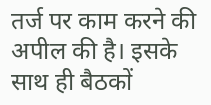तर्ज पर काम करने की अपील की है। इसके साथ ही बैठकों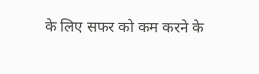के लिए सफर को कम करने के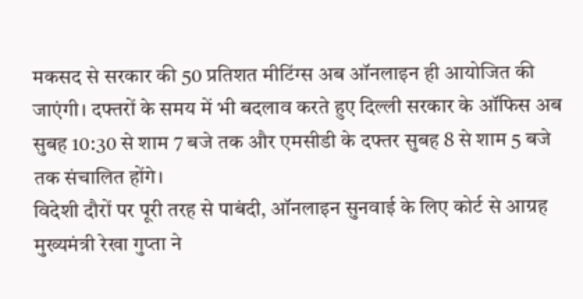मकसद से सरकार की 50 प्रतिशत मीटिंग्स अब ऑनलाइन ही आयोजित की जाएंगी। दफ्तरों के समय में भी बदलाव करते हुए दिल्ली सरकार के ऑफिस अब सुबह 10:30 से शाम 7 बजे तक और एमसीडी के दफ्तर सुबह 8 से शाम 5 बजे तक संचालित होंगे।
विदेशी दौरों पर पूरी तरह से पाबंदी, ऑनलाइन सुनवाई के लिए कोर्ट से आग्रह
मुख्यमंत्री रेखा गुप्ता ने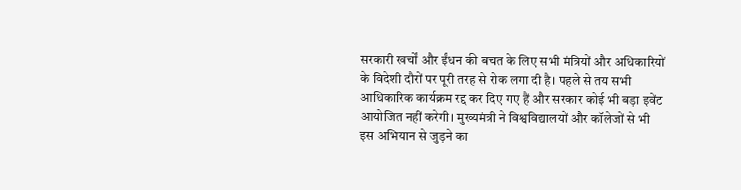सरकारी खर्चों और ईंधन की बचत के लिए सभी मंत्रियों और अधिकारियों के विदेशी दौरों पर पूरी तरह से रोक लगा दी है। पहले से तय सभी आधिकारिक कार्यक्रम रद्द कर दिए गए हैं और सरकार कोई भी बड़ा इवेंट आयोजित नहीं करेगी। मुख्यमंत्री ने विश्वविद्यालयों और कॉलेजों से भी इस अभियान से जुड़ने का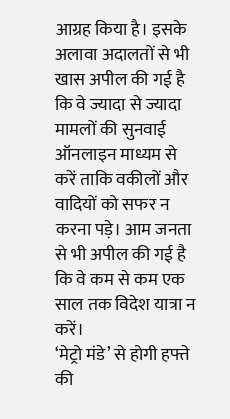आग्रह किया है। इसके अलावा अदालतों से भी खास अपील की गई है कि वे ज्यादा से ज्यादा मामलों की सुनवाई ऑनलाइन माध्यम से करें ताकि वकीलों और वादियों को सफर न करना पड़े। आम जनता से भी अपील की गई है कि वे कम से कम एक साल तक विदेश यात्रा न करें।
‘मेट्रो मंडे’ से होगी हफ्ते की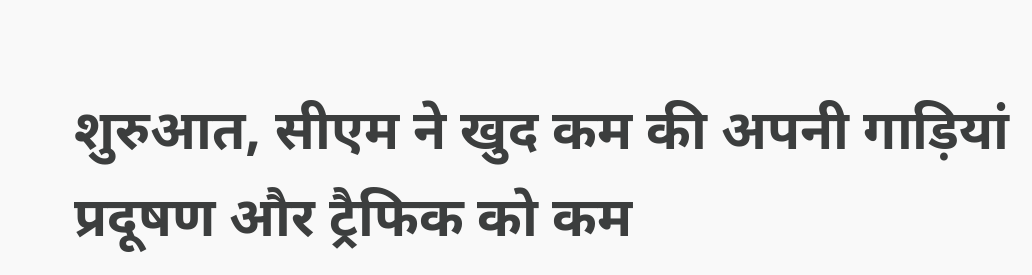शुरुआत, सीएम ने खुद कम की अपनी गाड़ियां
प्रदूषण और ट्रैफिक को कम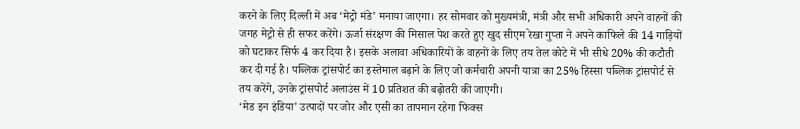करने के लिए दिल्ली में अब ‘मेट्रो मंडे’ मनाया जाएगा। हर सोमवार को मुख्यमंत्री, मंत्री और सभी अधिकारी अपने वाहनों की जगह मेट्रो से ही सफर करेंगे। ऊर्जा संरक्षण की मिसाल पेश करते हुए खुद सीएम रेखा गुप्ता ने अपने काफिले की 14 गाड़ियों को घटाकर सिर्फ 4 कर दिया है। इसके अलावा अधिकारियों के वाहनों के लिए तय तेल कोटे में भी सीधे 20% की कटौती कर दी गई है। पब्लिक ट्रांसपोर्ट का इस्तेमाल बढ़ाने के लिए जो कर्मचारी अपनी यात्रा का 25% हिस्सा पब्लिक ट्रांसपोर्ट से तय करेंगे, उनके ट्रांसपोर्ट अलाउंस में 10 प्रतिशत की बढ़ोतरी की जाएगी।
‘मेड इन इंडिया’ उत्पादों पर जोर और एसी का तापमान रहेगा फिक्स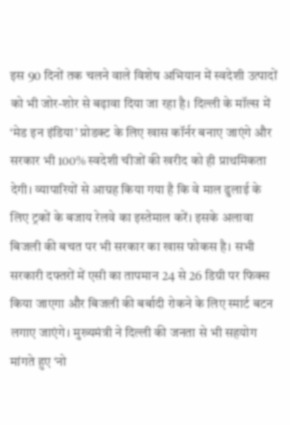इस 90 दिनों तक चलने वाले विशेष अभियान में स्वदेशी उत्पादों को भी जोर-शोर से बढ़ावा दिया जा रहा है। दिल्ली के मॉल्स में ‘मेड इन इंडिया’ प्रोडक्ट के लिए खास कॉर्नर बनाए जाएंगे और सरकार भी 100% स्वदेशी चीजों की खरीद को ही प्राथमिकता देगी। व्यापारियों से आग्रह किया गया है कि वे माल ढुलाई के लिए ट्रकों के बजाय रेलवे का इस्तेमाल करें। इसके अलावा बिजली की बचत पर भी सरकार का खास फोकस है। सभी सरकारी दफ्तरों में एसी का तापमान 24 से 26 डिग्री पर फिक्स किया जाएगा और बिजली की बर्बादी रोकने के लिए स्मार्ट बटन लगाए जाएंगे। मुख्यमंत्री ने दिल्ली की जनता से भी सहयोग मांगते हुए ‘नो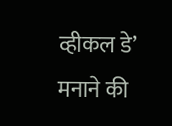व्हीकल डे’ मनाने की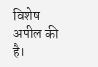विशेष अपील की है।